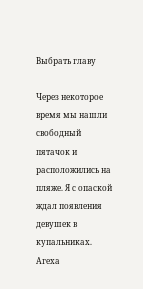Выбрать главу

Через некоторое время мы нашли свободный пятачок и расположились на пляже. Я с опаской ждал появления девушек в купальниках. Агеха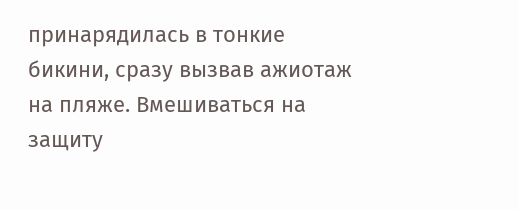принарядилась в тонкие бикини, сразу вызвав ажиотаж на пляже. Вмешиваться на защиту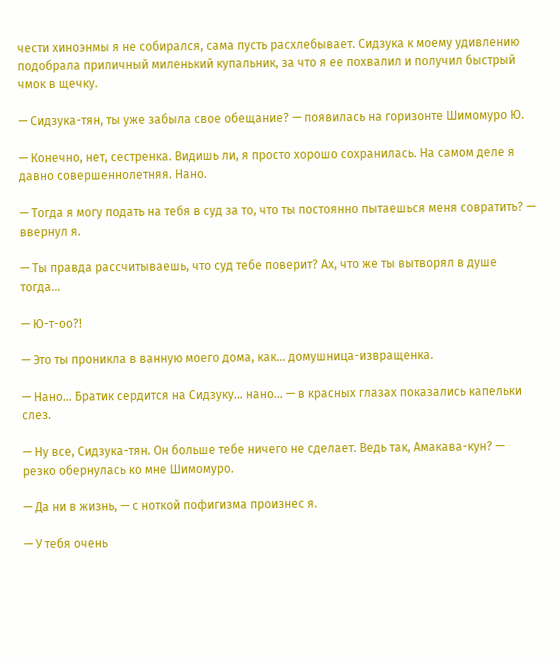чести хиноэнмы я не собирался, сама пусть расхлебывает. Сидзука к моему удивлению подобрала приличный миленький купальник, за что я ее похвалил и получил быстрый чмок в щечку.

— Сидзука-тян, ты уже забыла свое обещание? — появилась на горизонте Шимомуро Ю.

— Конечно, нет, сестренка. Видишь ли, я просто хорошо сохранилась. На самом деле я давно совершеннолетняя. Нано.

— Тогда я могу подать на тебя в суд за то, что ты постоянно пытаешься меня совратить? — ввернул я.

— Ты правда рассчитываешь, что суд тебе поверит? Ах, что же ты вытворял в душе тогда…

— Ю-т-оо?!

— Это ты проникла в ванную моего дома, как… домушница-извращенка.

— Нано… Братик сердится на Сидзуку… нано… — в красных глазах показались капельки слез.

— Ну все, Сидзука-тян. Он больше тебе ничего не сделает. Ведь так, Амакава-кун? — резко обернулась ко мне Шимомуро.

— Да ни в жизнь, — с ноткой пофигизма произнес я.

— У тебя очень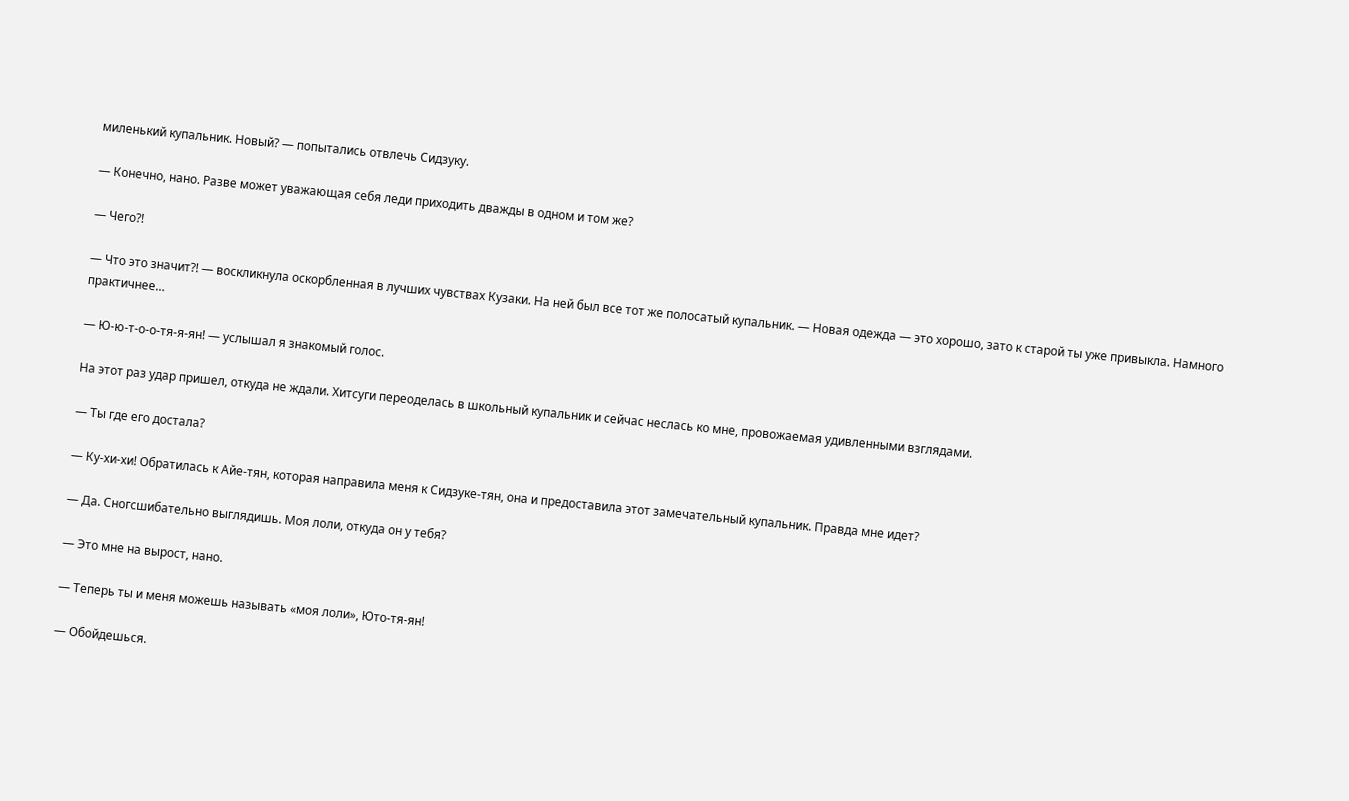миленький купальник. Новый? — попытались отвлечь Сидзуку.

— Конечно, нано. Разве может уважающая себя леди приходить дважды в одном и том же?

— Чего?!

— Что это значит?! — воскликнула оскорбленная в лучших чувствах Кузаки. На ней был все тот же полосатый купальник. — Новая одежда — это хорошо, зато к старой ты уже привыкла. Намного практичнее…

— Ю-ю-т-о-о-тя-я-ян! — услышал я знакомый голос.

На этот раз удар пришел, откуда не ждали. Хитсуги переоделась в школьный купальник и сейчас неслась ко мне, провожаемая удивленными взглядами.

— Ты где его достала?

— Ку-хи-хи! Обратилась к Айе-тян, которая направила меня к Сидзуке-тян, она и предоставила этот замечательный купальник. Правда мне идет?

— Да. Сногсшибательно выглядишь. Моя лоли, откуда он у тебя?

— Это мне на вырост, нано.

— Теперь ты и меня можешь называть «моя лоли», Юто-тя-ян!

— Обойдешься.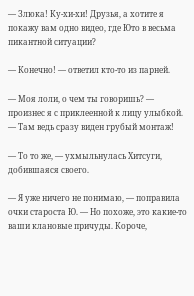— Злюка! Ку-хи-хи! Друзья, а хотите я покажу вам одно видео, где Юто в весьма пикантной ситуации?

— Конечно! — ответил кто-то из парней.

— Моя лоли, о чем ты говоришь? — произнес я с приклеенной к лицу улыбкой. — Там ведь сразу виден грубый монтаж!

— То то же, — ухмыльнулась Хитсуги, добившаяся своего.

— Я уже ничего не понимаю, — поправила очки староста Ю. — Но похоже, это какие-то ваши клановые причуды. Короче,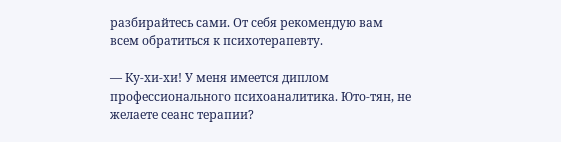разбирайтесь сами. От себя рекомендую вам всем обратиться к психотерапевту.

— Ку-хи-хи! У меня имеется диплом профессионального психоаналитика. Юто-тян, не желаете сеанс терапии?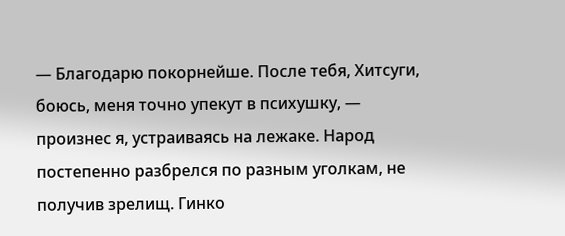— Благодарю покорнейше. После тебя, Хитсуги, боюсь, меня точно упекут в психушку, — произнес я, устраиваясь на лежаке. Народ постепенно разбрелся по разным уголкам, не получив зрелищ. Гинко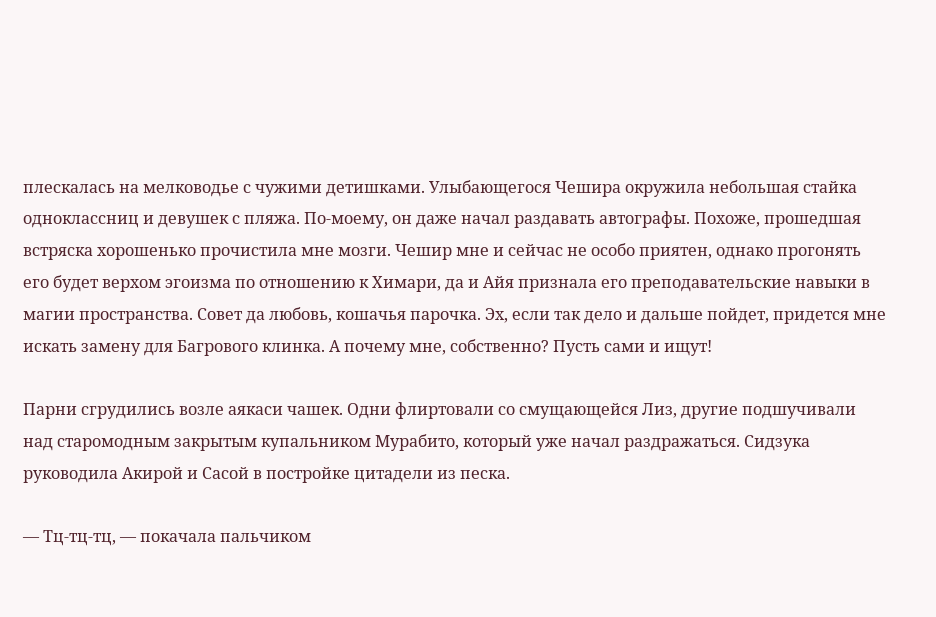плескалась на мелководье с чужими детишками. Улыбающегося Чешира окружила небольшая стайка одноклассниц и девушек с пляжа. По-моему, он даже начал раздавать автографы. Похоже, прошедшая встряска хорошенько прочистила мне мозги. Чешир мне и сейчас не особо приятен, однако прогонять его будет верхом эгоизма по отношению к Химари, да и Айя признала его преподавательские навыки в магии пространства. Совет да любовь, кошачья парочка. Эх, если так дело и дальше пойдет, придется мне искать замену для Багрового клинка. А почему мне, собственно? Пусть сами и ищут!

Парни сгрудились возле аякаси чашек. Одни флиртовали со смущающейся Лиз, другие подшучивали над старомодным закрытым купальником Мурабито, который уже начал раздражаться. Сидзука руководила Акирой и Сасой в постройке цитадели из песка.

— Тц-тц-тц, — покачала пальчиком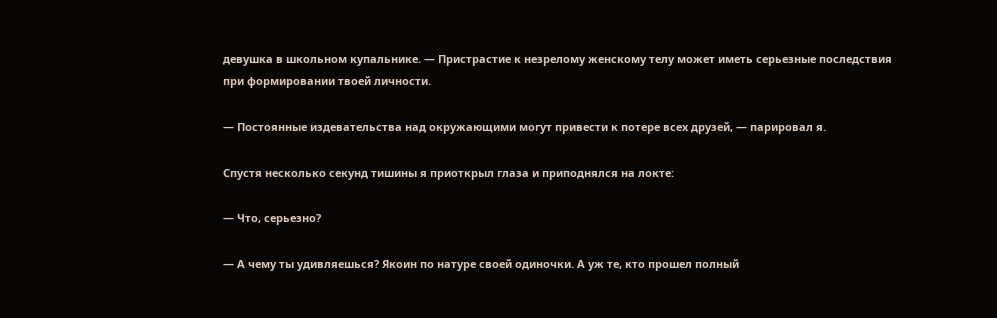девушка в школьном купальнике. — Пристрастие к незрелому женскому телу может иметь серьезные последствия при формировании твоей личности.

— Постоянные издевательства над окружающими могут привести к потере всех друзей, — парировал я.

Спустя несколько секунд тишины я приоткрыл глаза и приподнялся на локте:

— Что, серьезно?

— А чему ты удивляешься? Якоин по натуре своей одиночки. А уж те, кто прошел полный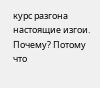курс разгона настоящие изгои. Почему? Потому что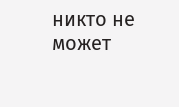никто не может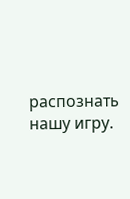распознать нашу игру.